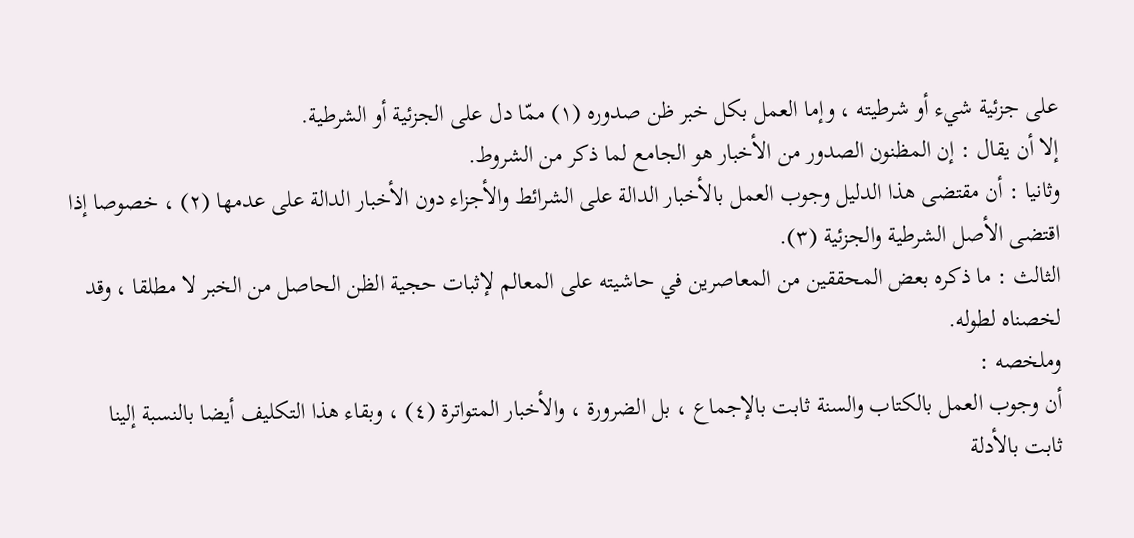على جزئية شيء أو شرطيته ، وإما العمل بكل خبر ظن صدوره (١) ممّا دل على الجزئية أو الشرطية.
إلا أن يقال : إن المظنون الصدور من الأخبار هو الجامع لما ذكر من الشروط.
وثانيا : أن مقتضى هذا الدليل وجوب العمل بالأخبار الدالة على الشرائط والأجزاء دون الأخبار الدالة على عدمها (٢) ، خصوصا إذا اقتضى الأصل الشرطية والجزئية (٣).
الثالث : ما ذكره بعض المحققين من المعاصرين في حاشيته على المعالم لإثبات حجية الظن الحاصل من الخبر لا مطلقا ، وقد لخصناه لطوله.
وملخصه :
أن وجوب العمل بالكتاب والسنة ثابت بالإجماع ، بل الضرورة ، والأخبار المتواترة (٤) ، وبقاء هذا التكليف أيضا بالنسبة إلينا ثابت بالأدلة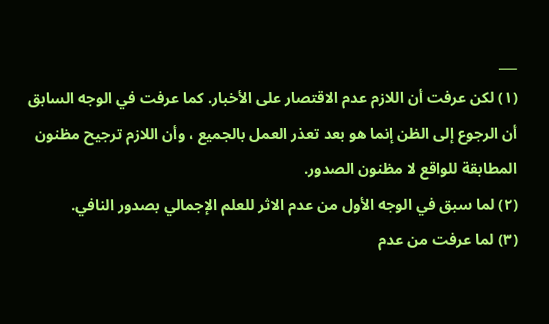___
(١) لكن عرفت أن اللازم عدم الاقتصار على الأخبار. كما عرفت في الوجه السابق أن الرجوع إلى الظن إنما هو بعد تعذر العمل بالجميع ، وأن اللازم ترجيح مظنون المطابقة للواقع لا مظنون الصدور.
(٢) لما سبق في الوجه الأول من عدم الاثر للعلم الإجمالي بصدور النافي.
(٣) لما عرفت من عدم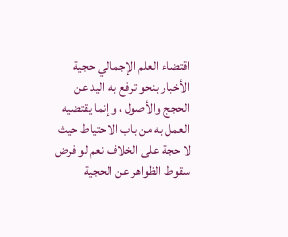اقتضاء العلم الإجمالي حجية الأخبار بنحو ترفع به اليد عن الحجج والأصول ، وإنما يقتضيه العمل به من باب الاحتياط حيث لا حجة على الخلاف نعم لو فرض سقوط الظواهر عن الحجية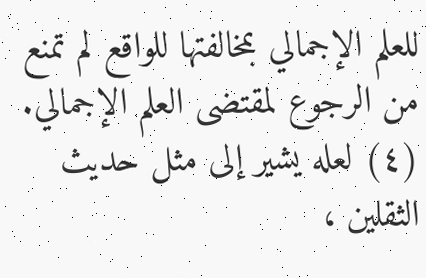للعلم الإجمالي بمخالفتها للواقع لم تمنع من الرجوع لمقتضى العلم الإجمالي.
(٤) لعله يشير إلى مثل حديث الثقلين ،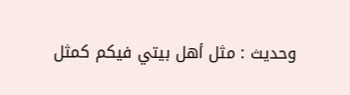وحديث : مثل أهل بيتي فيكم كمثل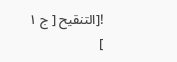![التنقيح [ ج ١ ]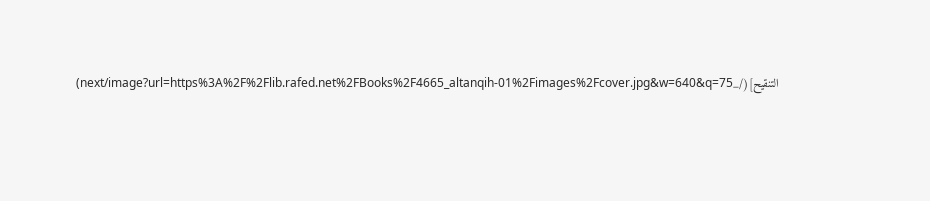التنقيح](/_next/image?url=https%3A%2F%2Flib.rafed.net%2FBooks%2F4665_altanqih-01%2Fimages%2Fcover.jpg&w=640&q=75)